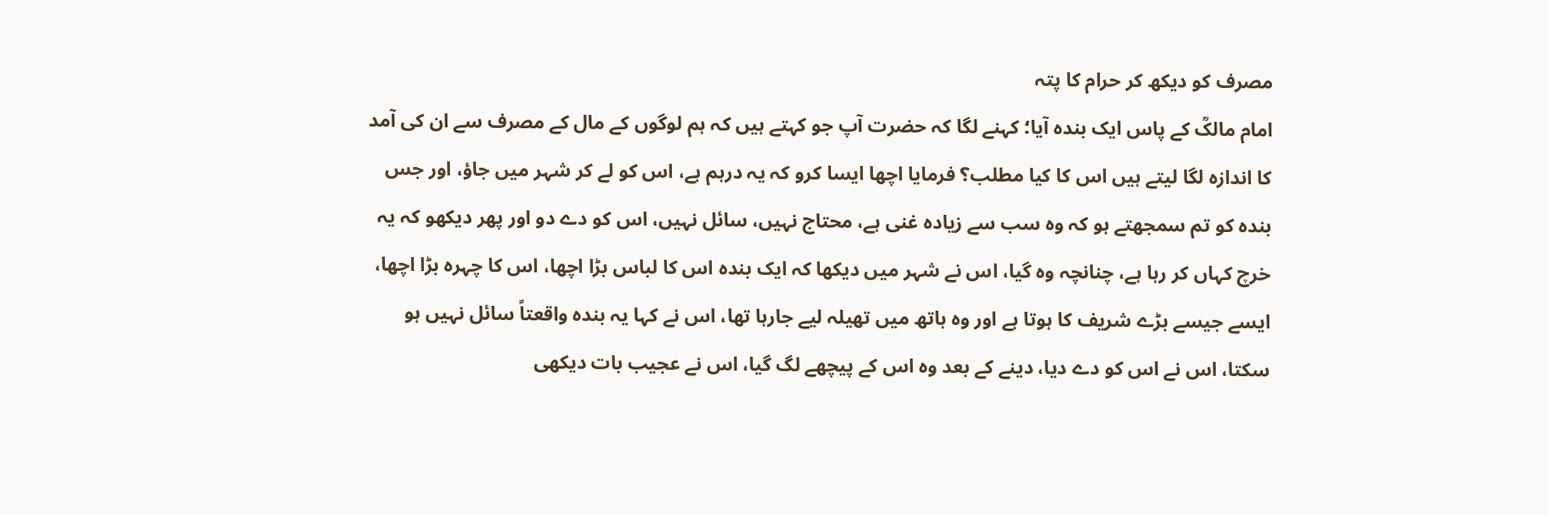مصرف کو دیکھ کر حرام کا پتہ
امام مالکؒ کے پاس ایک بندہ آیا؛ کہنے لگا کہ حضرت آپ جو کہتے ہیں کہ ہم لوگوں کے مال کے مصرف سے ان کی آمد کا اندازہ لگا لیتے ہیں اس کا کیا مطلب؟ فرمایا اچھا ایسا کرو کہ یہ درہم ہے، اس کو لے کر شہر میں جاؤ، اور جس بندہ کو تم سمجھتے ہو کہ وہ سب سے زیادہ غنی ہے، محتاج نہیں، سائل نہیں، اس کو دے دو اور پھر دیکھو کہ یہ خرچ کہاں کر رہا ہے، چنانچہ وہ گیا، اس نے شہر میں دیکھا کہ ایک بندہ اس کا لباس بڑا اچھا، اس کا چہرہ بڑا اچھا، ایسے جیسے بڑے شریف کا ہوتا ہے اور وہ ہاتھ میں تھیلہ لیے جارہا تھا، اس نے کہا یہ بندہ واقعتاً سائل نہیں ہو سکتا، اس نے اس کو دے دیا، دینے کے بعد وہ اس کے پیچھے لگ گیا، اس نے عجیب بات دیکھی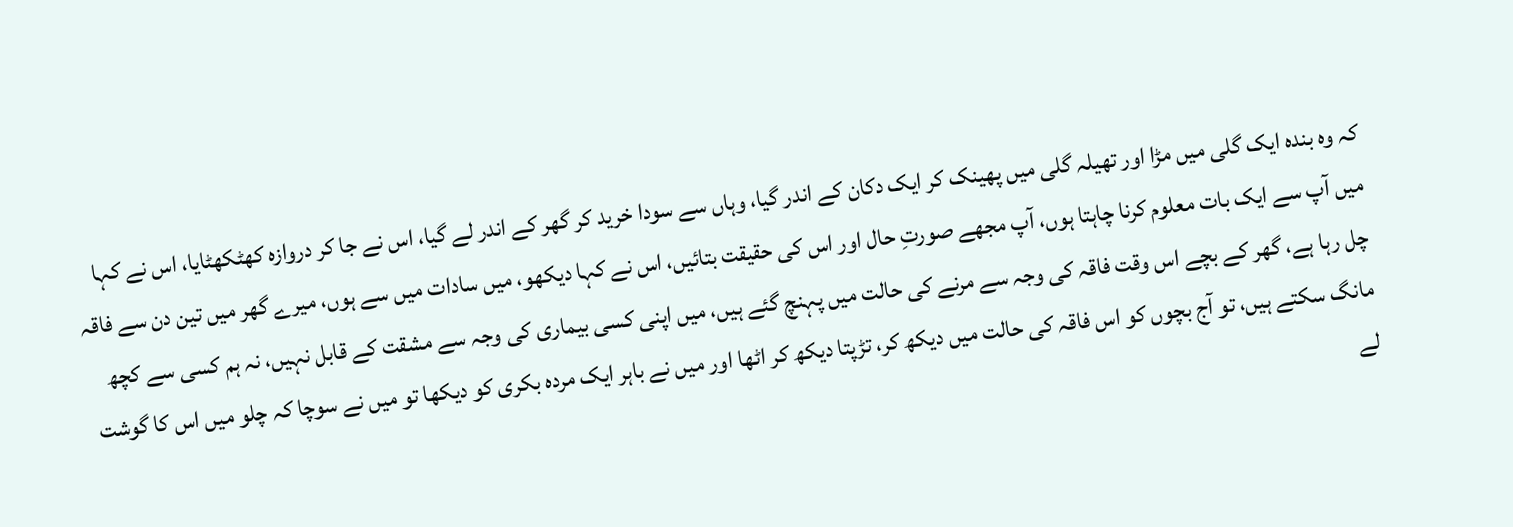کہ وہ بندہ ایک گلی میں مڑا اور تھیلہ گلی میں پھینک کر ایک دکان کے اندر گیا، وہاں سے سودا خرید کر گھر کے اندر لے گیا، اس نے جا کر دروازہ کھٹکھٹایا، اس نے کہا میں آپ سے ایک بات معلوم کرنا چاہتا ہوں، آپ مجھے صورتِ حال اور اس کی حقیقت بتائیں، اس نے کہا دیکھو، میں سادات میں سے ہوں، میرے گھر میں تین دن سے فاقہ چل رہا ہے، گھر کے بچے اس وقت فاقہ کی وجہ سے مرنے کی حالت میں پہنچ گئے ہیں، میں اپنی کسی بیماری کی وجہ سے مشقت کے قابل نہیں، نہ ہم کسی سے کچھ مانگ سکتے ہیں، تو آج بچوں کو اس فاقہ کی حالت میں دیکھ کر، تڑپتا دیکھ کر اٹھا اور میں نے باہر ایک مردہ بکری کو دیکھا تو میں نے سوچا کہ چلو میں اس کا گوشت لے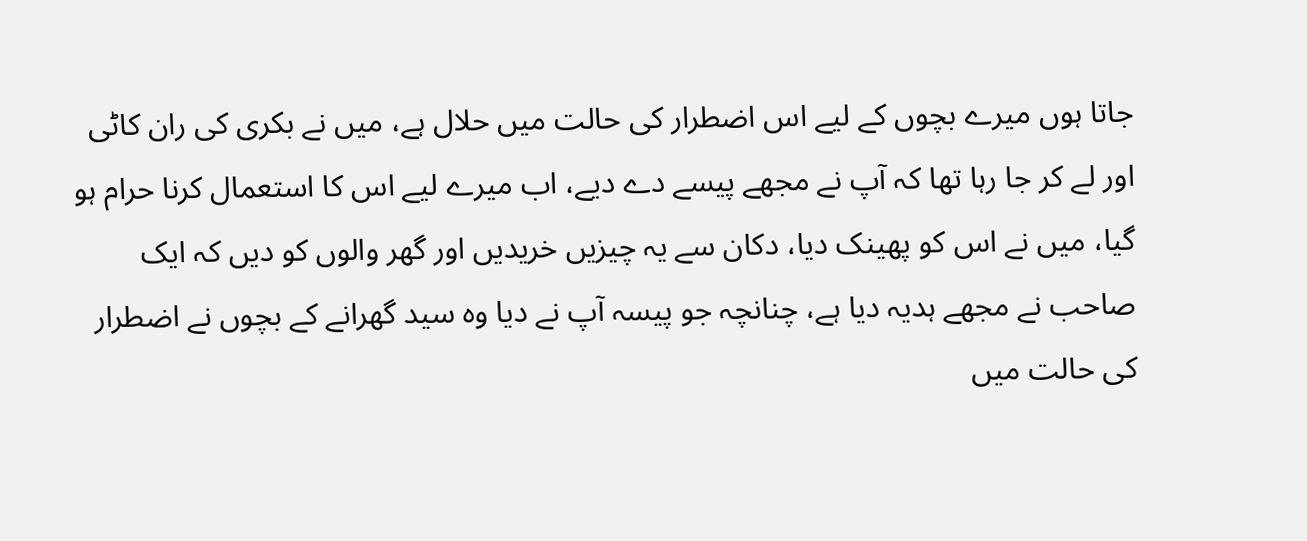جاتا ہوں میرے بچوں کے لیے اس اضطرار کی حالت میں حلال ہے، میں نے بکری کی ران کاٹی اور لے کر جا رہا تھا کہ آپ نے مجھے پیسے دے دیے، اب میرے لیے اس کا استعمال کرنا حرام ہو گیا، میں نے اس کو پھینک دیا، دکان سے یہ چیزیں خریدیں اور گھر والوں کو دیں کہ ایک صاحب نے مجھے ہدیہ دیا ہے، چنانچہ جو پیسہ آپ نے دیا وہ سید گھرانے کے بچوں نے اضطرار کی حالت میں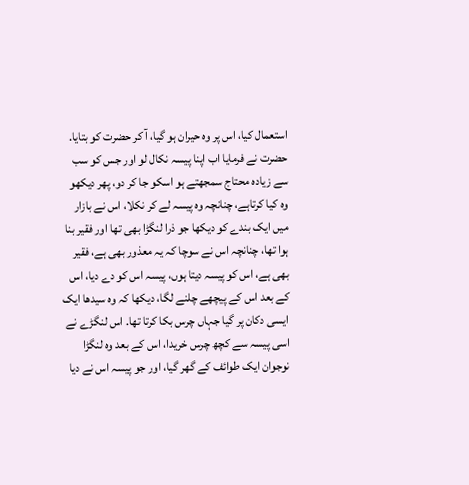استعمال کیا، اس پر وہ حیران ہو گیا، آ کر حضرت کو بتایا. حضرت نے فرمایا اب اپنا پیسہ نکال لو اور جس کو سب سے زیادہ محتاج سمجھتے ہو اسکو جا کر دو، پھر دیکھو وہ کیا کرتاہے، چنانچہ وہ پیسہ لے کر نکلا، اس نے بازار میں ایک بندے کو دیکھا جو ذرا لنگڑا بھی تھا اور فقیر بنا ہوا تھا، چنانچہ اس نے سوچا کہ یہ معذور بھی ہے، فقیر بھی ہے، اس کو پیسہ دیتا ہوں، پیسہ اس کو دے دیا، اس کے بعد اس کے پیچھے چلنے لگا، دیکھا کہ وہ سیدھا ایک ایسی دکان پر گیا جہاں چرس بکا کرتا تھا. اس لنگڑے نے اسی پیسہ سے کچھ چرس خریدا، اس کے بعد وہ لنگڑا نوجوان ایک طوائف کے گھر گیا، اور جو پیسہ اس نے دیا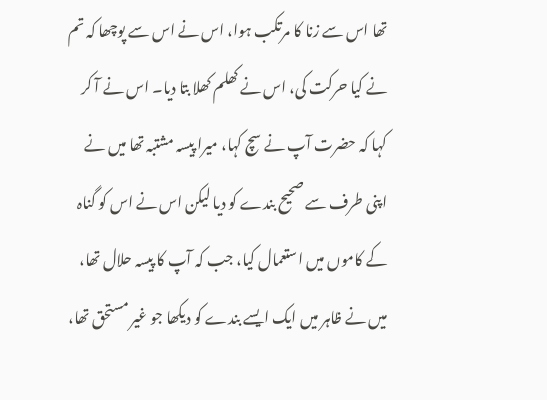تھا اس سے زنا کا مرتکب ہوا، اس نے اس سے پوچھا کہ تم نے کیا حرکت کی، اس نے کھلم کھلا بتا دیا۔ اس نے آ کر کہا کہ حضرت آپ نے سچ کہا، میرا پیسہ مشتبہ تھا میں نے اپنی طرف سے صحیح بندے کو دیا لیکن اس نے اس کو گناہ کے کاموں میں استعمال کیا، جب کہ آپ کا پیسہ حلال تھا، میں نے ظاہر میں ایک ایسے بندے کو دیکھا جو غیر مستحق تھا،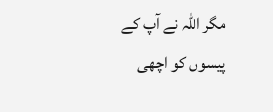مگر اللہ نے آپ کے پیسوں کو اچھی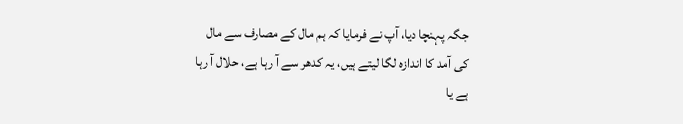جگہ پہنچا دیا، آپ نے فرمایا کہ ہم مال کے مصارف سے مال کی آمد کا اندازہ لگا لیتے ہیں، یہ کدھر سے آ رہا ہے، حلال آ رہا ہے یا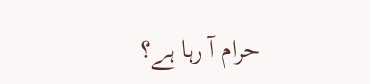حرام آ رہا ہے؟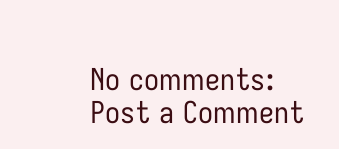No comments:
Post a Comment